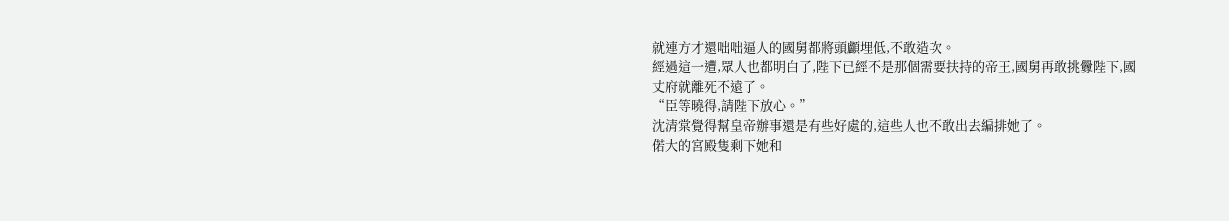就連方才還咄咄逼人的國舅都將頭顱埋低,不敢造次。
經過這一遭,眾人也都明白了,陛下已經不是那個需要扶持的帝王,國舅再敢挑釁陛下,國丈府就離死不遠了。
“臣等曉得,請陛下放心。”
沈清棠覺得幫皇帝辦事還是有些好處的,這些人也不敢出去編排她了。
偌大的宮殿隻剩下她和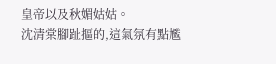皇帝以及秋媚姑姑。
沈清棠腳趾摳的,這氣氛有點尷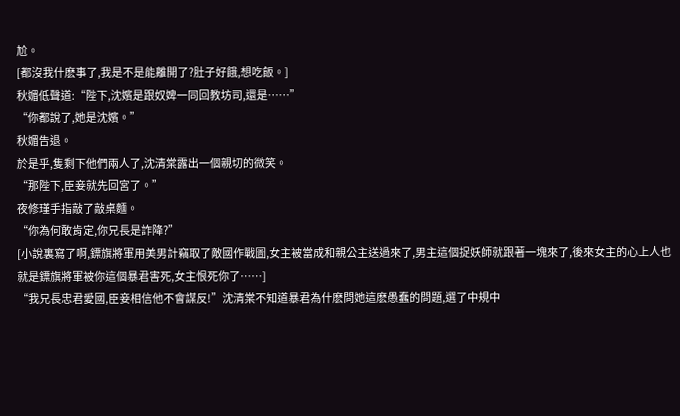尬。
[都沒我什麽事了,我是不是能離開了?肚子好餓,想吃飯。]
秋媚低聲道:“陛下,沈嬪是跟奴婢一同回教坊司,還是……”
“你都說了,她是沈嬪。”
秋媚告退。
於是乎,隻剩下他們兩人了,沈清棠露出一個親切的微笑。
“那陛下,臣妾就先回宮了。”
夜修瑾手指敲了敲桌麵。
“你為何敢肯定,你兄長是詐降?”
[小說裏寫了啊,鏢旗將軍用美男計竊取了敵國作戰圖,女主被當成和親公主送過來了,男主這個捉妖師就跟著一塊來了,後來女主的心上人也就是鏢旗將軍被你這個暴君害死,女主恨死你了……]
“我兄長忠君愛國,臣妾相信他不會謀反!”沈清棠不知道暴君為什麽問她這麽愚蠢的問題,選了中規中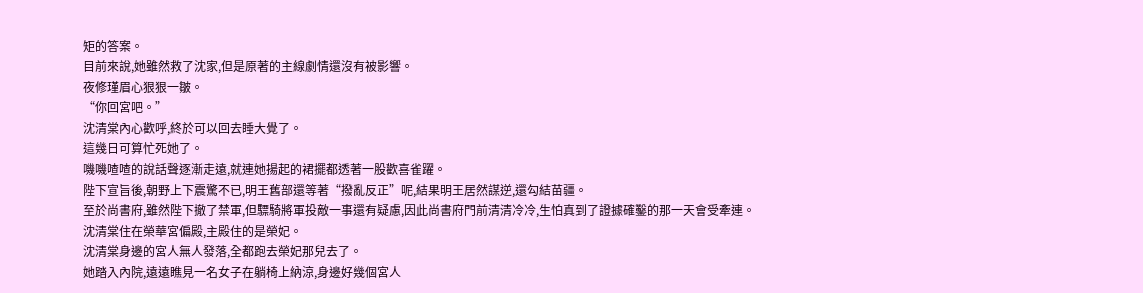矩的答案。
目前來說,她雖然救了沈家,但是原著的主線劇情還沒有被影響。
夜修瑾眉心狠狠一皺。
“你回宮吧。”
沈清棠內心歡呼,終於可以回去睡大覺了。
這幾日可算忙死她了。
嘰嘰喳喳的說話聲逐漸走遠,就連她揚起的裙擺都透著一股歡喜雀躍。
陛下宣旨後,朝野上下震驚不已,明王舊部還等著“撥亂反正”呢,結果明王居然謀逆,還勾結苗疆。
至於尚書府,雖然陛下撤了禁軍,但驃騎將軍投敵一事還有疑慮,因此尚書府門前清清冷冷,生怕真到了證據確鑿的那一天會受牽連。
沈清棠住在榮華宮偏殿,主殿住的是榮妃。
沈清棠身邊的宮人無人發落,全都跑去榮妃那兒去了。
她踏入內院,遠遠瞧見一名女子在躺椅上納涼,身邊好幾個宮人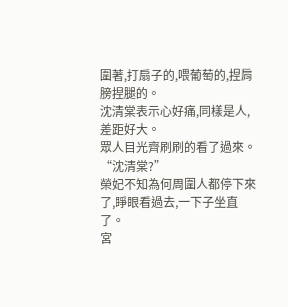圍著,打扇子的,喂葡萄的,捏肩膀捏腿的。
沈清棠表示心好痛,同樣是人,差距好大。
眾人目光齊刷刷的看了過來。
“沈清棠?”
榮妃不知為何周圍人都停下來了,睜眼看過去,一下子坐直了。
宮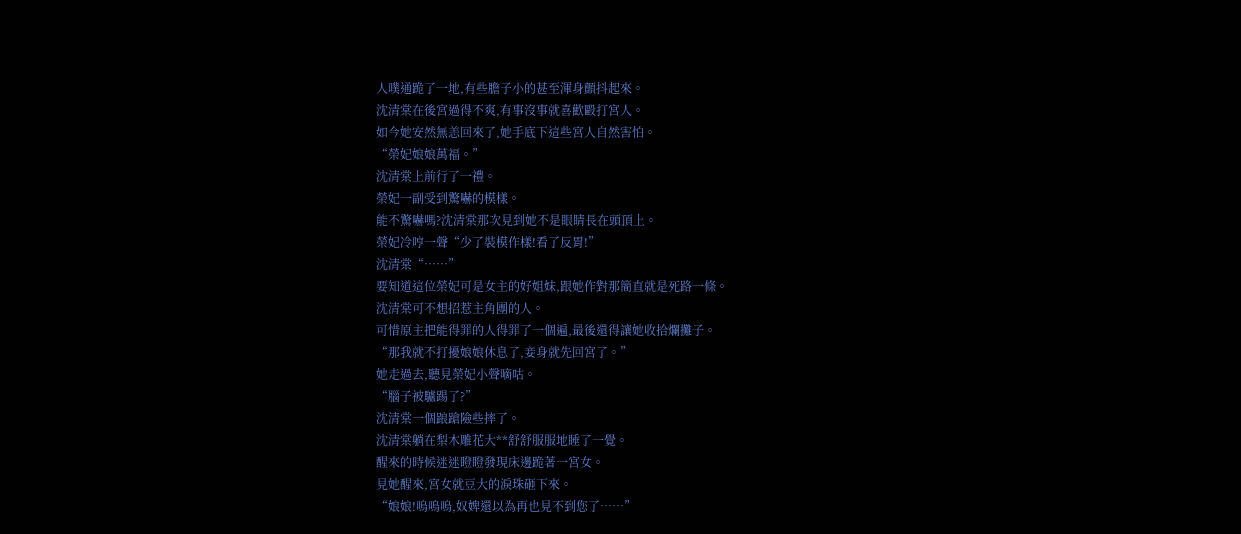人噗通跪了一地,有些膽子小的甚至渾身顫抖起來。
沈清棠在後宮過得不爽,有事沒事就喜歡毆打宮人。
如今她安然無恙回來了,她手底下這些宮人自然害怕。
“榮妃娘娘萬福。”
沈清棠上前行了一禮。
榮妃一副受到驚嚇的模樣。
能不驚嚇嗎?沈清棠那次見到她不是眼睛長在頭頂上。
榮妃冷哼一聲“少了裝模作樣!看了反胃!”
沈清棠“……”
要知道這位榮妃可是女主的好姐妹,跟她作對那簡直就是死路一條。
沈清棠可不想招惹主角團的人。
可惜原主把能得罪的人得罪了一個遍,最後還得讓她收拾爛攤子。
“那我就不打擾娘娘休息了,妾身就先回宮了。”
她走過去,聽見榮妃小聲嘀咕。
“腦子被驢踢了?”
沈清棠一個踉蹌險些摔了。
沈清棠躺在梨木雕花大**舒舒服服地睡了一覺。
醒來的時候迷迷瞪瞪發現床邊跪著一宮女。
見她醒來,宮女就豆大的淚珠砸下來。
“娘娘!嗚嗚嗚,奴婢還以為再也見不到您了……”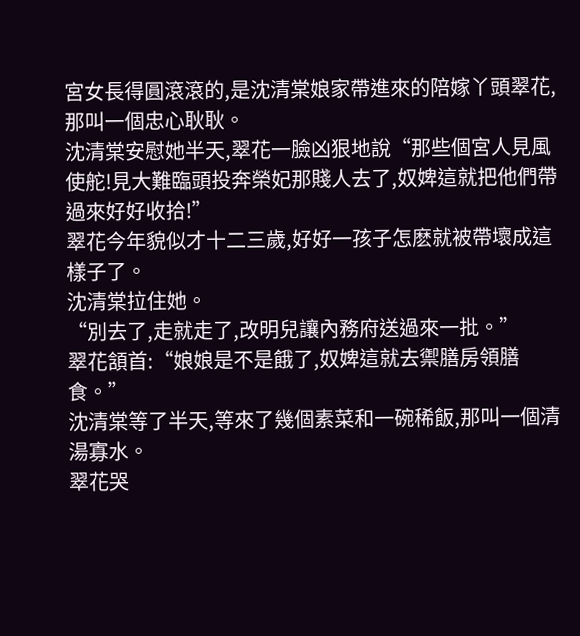宮女長得圓滾滾的,是沈清棠娘家帶進來的陪嫁丫頭翠花,那叫一個忠心耿耿。
沈清棠安慰她半天,翠花一臉凶狠地說“那些個宮人見風使舵!見大難臨頭投奔榮妃那賤人去了,奴婢這就把他們帶過來好好收拾!”
翠花今年貌似才十二三歲,好好一孩子怎麽就被帶壞成這樣子了。
沈清棠拉住她。
“別去了,走就走了,改明兒讓內務府送過來一批。”
翠花頷首:“娘娘是不是餓了,奴婢這就去禦膳房領膳食。”
沈清棠等了半天,等來了幾個素菜和一碗稀飯,那叫一個清湯寡水。
翠花哭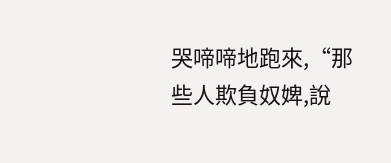哭啼啼地跑來,“那些人欺負奴婢,說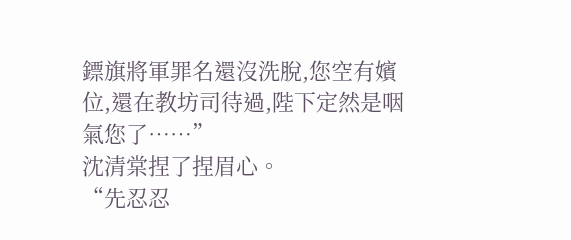鏢旗將軍罪名還沒洗脫,您空有嬪位,還在教坊司待過,陛下定然是咽氣您了……”
沈清棠捏了捏眉心。
“先忍忍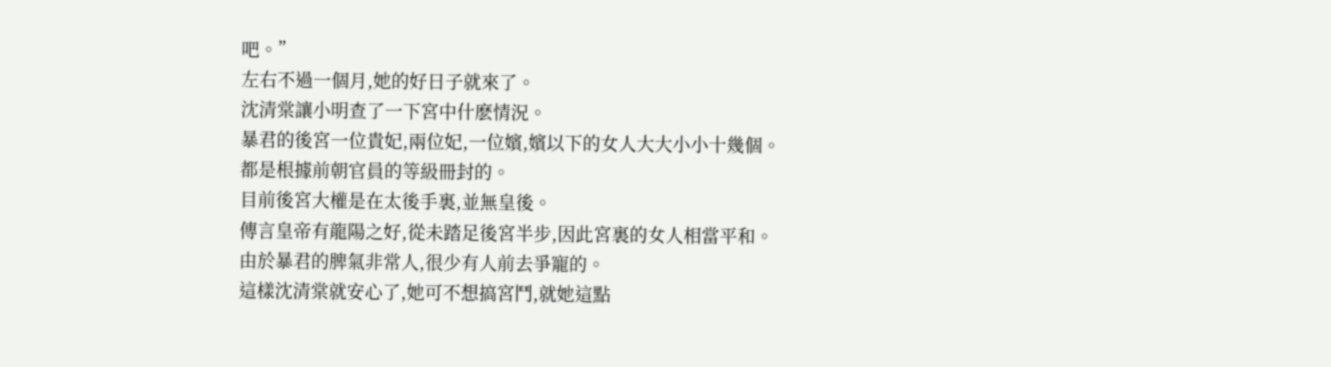吧。”
左右不過一個月,她的好日子就來了。
沈清棠讓小明查了一下宮中什麽情況。
暴君的後宮一位貴妃,兩位妃,一位嬪,嬪以下的女人大大小小十幾個。
都是根據前朝官員的等級冊封的。
目前後宮大權是在太後手裏,並無皇後。
傳言皇帝有龍陽之好,從未踏足後宮半步,因此宮裏的女人相當平和。
由於暴君的脾氣非常人,很少有人前去爭寵的。
這樣沈清棠就安心了,她可不想搞宮鬥,就她這點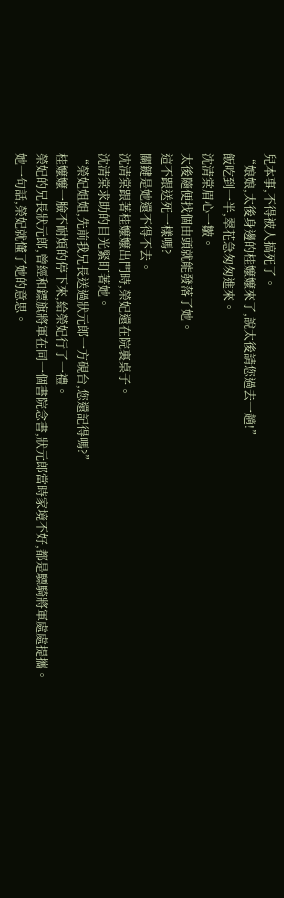兒本事,不得被人搞死了。
“娘娘,太後身邊的桂嬤嬤來了,說太後請您過去一趟!”
飯吃到一半,翠花急匆匆進來。
沈清棠眉心一皺。
太後隨便找個由頭就能發落了她。
這不跟送死一樣嗎?
關鍵是她還不得不去。
沈清棠跟著桂嬤嬤出門時,榮妃還在院裏桌子。
沈清棠求助的目光緊盯著她。
“榮妃姐姐,先前我兄長送過狀元郎一方硯台,您還記得嗎?”
桂嬤嬤一臉不耐煩的停下來,給榮妃行了一禮。
榮妃的兄長狀元郎,曾經和鏢旗將軍在同一個書院念書,狀元郎當時家境不好,都是驃騎將軍處處提攜。
她一句話,榮妃就懂了她的意思。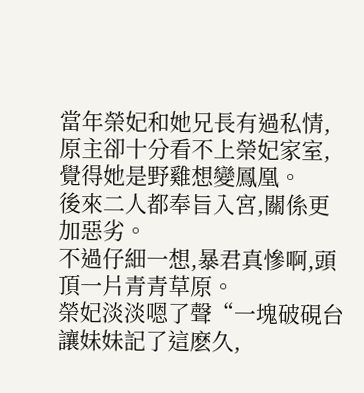當年榮妃和她兄長有過私情,原主卻十分看不上榮妃家室,覺得她是野雞想變鳳凰。
後來二人都奉旨入宮,關係更加惡劣。
不過仔細一想,暴君真慘啊,頭頂一片青青草原。
榮妃淡淡嗯了聲“一塊破硯台讓妹妹記了這麽久,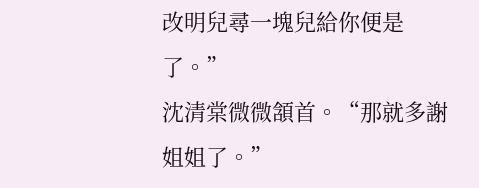改明兒尋一塊兒給你便是了。”
沈清棠微微頷首。“那就多謝姐姐了。”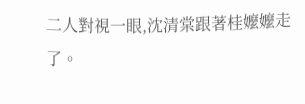二人對視一眼,沈清棠跟著桂嬤嬤走了。